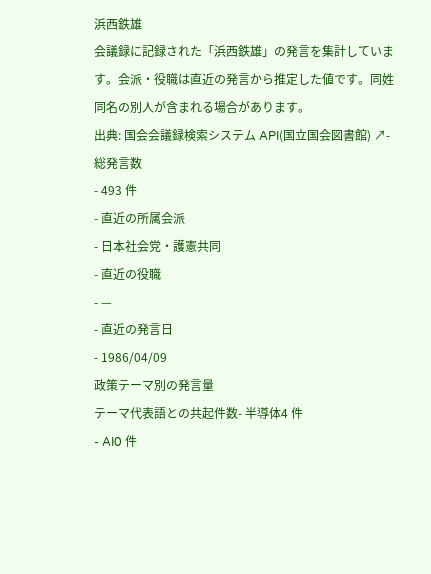浜西鉄雄
会議録に記録された「浜西鉄雄」の発言を集計しています。会派・役職は直近の発言から推定した値です。同姓同名の別人が含まれる場合があります。
出典: 国会会議録検索システム API(国立国会図書館) ↗- 総発言数
- 493 件
- 直近の所属会派
- 日本社会党・護憲共同
- 直近の役職
- —
- 直近の発言日
- 1986/04/09
政策テーマ別の発言量
テーマ代表語との共起件数- 半導体4 件
- AI0 件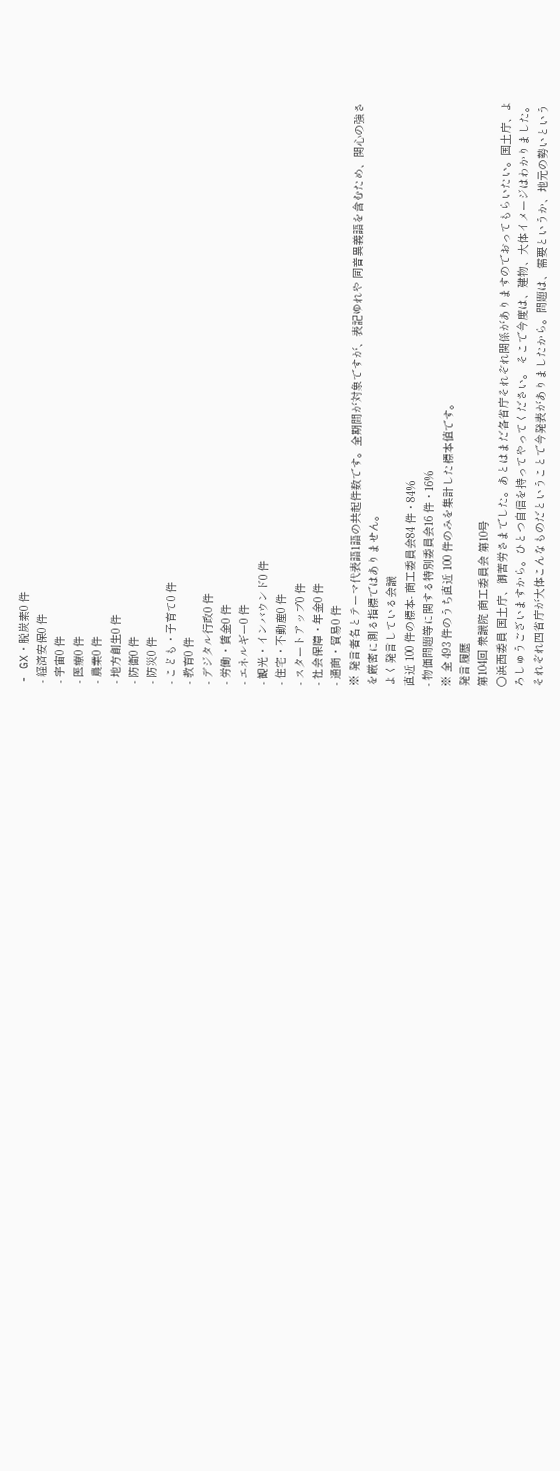- GX・脱炭素0 件
- 経済安保0 件
- 宇宙0 件
- 医療0 件
- 農業0 件
- 地方創生0 件
- 防衛0 件
- 防災0 件
- こども・子育て0 件
- 教育0 件
- デジタル行政0 件
- 労働・賃金0 件
- エネルギー0 件
- 観光・インバウンド0 件
- 住宅・不動産0 件
- スタートアップ0 件
- 社会保障・年金0 件
- 通商・貿易0 件
※ 発言者名とテーマ代表語1語の共起件数です。全期間が対象ですが、表記ゆれや 同音異義語を含むため、関心の強さを厳密に測る指標ではありません。
よく発言している会議
直近 100 件の標本- 商工委員会84 件・84%
- 物価問題等に関する特別委員会16 件・16%
※ 全 493 件のうち直近 100 件のみを集計した標本値です。
発言履歴
第104回 衆議院 商工委員会 第10号
○浜西委員 国土庁、御苦労さまでした。あとはまだ各省庁それぞれ関係がありますのでおってもらいたい。国土庁、よろしゅうございますから。ひとつ自信を持ってやってください。 そこで今度は、建物、大体イメージはわかりました。それぞれ四省庁が大体こんなものだということで今発表がありましたから。問題は、需要というか、地元の勢いという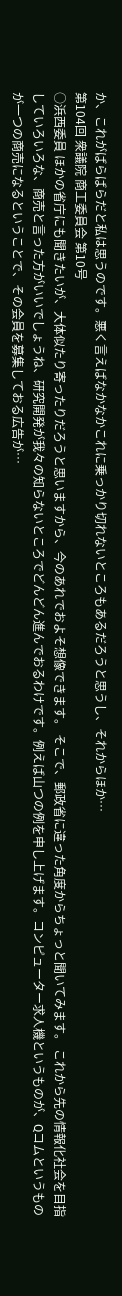か、これがばらばらだと私は思うのです。悪く言えばなかなかこれに乗っかり切れないところもあるだろうと思うし、それからほか…
第104回 衆議院 商工委員会 第10号
○浜西委員 ほかの省庁にも聞きたいが、大体似たり寄ったりだろうと思いますから、今のあれでおよそ想像できます。 そこで、郵政省に違った角度からちょっと聞いてみます。 これから先の情報化社会を目指していろいろな、商売と言った方がいいでしょうね、研究開発が我々の知らないところでどんどん進んでおるわけです。例えば山つの例を申し上げます。コンピューター求人機というものが、Qコムというものが一つの商売になるということで、その会員を募集しておる広告が…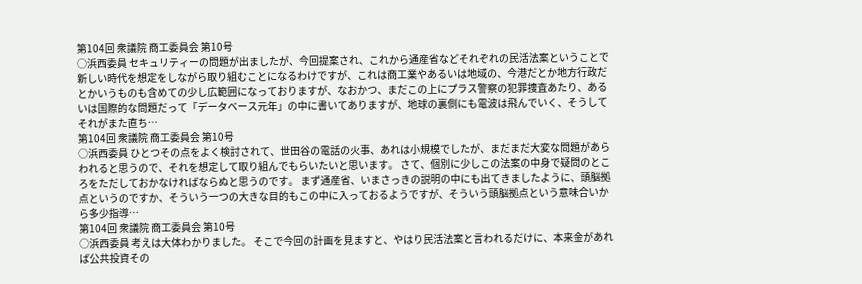第104回 衆議院 商工委員会 第10号
○浜西委員 セキュリティーの問題が出ましたが、今回提案され、これから通産省などそれぞれの民活法案ということで新しい時代を想定をしながら取り組むことになるわけですが、これは商工業やあるいは地域の、今港だとか地方行政だとかいうものも含めての少し広範囲になっておりますが、なおかつ、まだこの上にプラス警察の犯罪捜査あたり、あるいは国際的な問題だって「データベース元年」の中に書いてありますが、地球の裏側にも電波は飛んでいく、そうしてそれがまた直ち…
第104回 衆議院 商工委員会 第10号
○浜西委員 ひとつその点をよく検討されて、世田谷の電話の火事、あれは小規模でしたが、まだまだ大変な問題があらわれると思うので、それを想定して取り組んでもらいたいと思います。 さて、個別に少しこの法案の中身で疑問のところをただしておかなければならぬと思うのです。 まず通産省、いまさっきの説明の中にも出てきましたように、頭脳拠点というのですか、そういう一つの大きな目的もこの中に入っておるようですが、そういう頭脳拠点という意味合いから多少指導…
第104回 衆議院 商工委員会 第10号
○浜西委員 考えは大体わかりました。 そこで今回の計画を見ますと、やはり民活法案と言われるだけに、本来金があれば公共投資その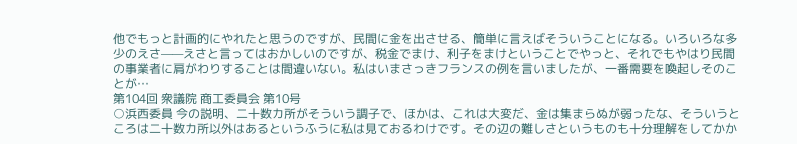他でもっと計画的にやれたと思うのですが、民間に金を出させる、簡単に言えばそういうことになる。いろいろな多少のえさ——えさと言ってはおかしいのですが、税金でまけ、利子をまけということでやっと、それでもやはり民間の事業者に肩がわりすることは間違いない。私はいまさっきフランスの例を言いましたが、一番需要を喚起しそのことが…
第104回 衆議院 商工委員会 第10号
○浜西委員 今の説明、二十数カ所がそういう調子で、ほかは、これは大変だ、金は集まらぬが弱ったな、そういうところは二十数カ所以外はあるというふうに私は見ておるわけです。その辺の難しさというものも十分理解をしてかか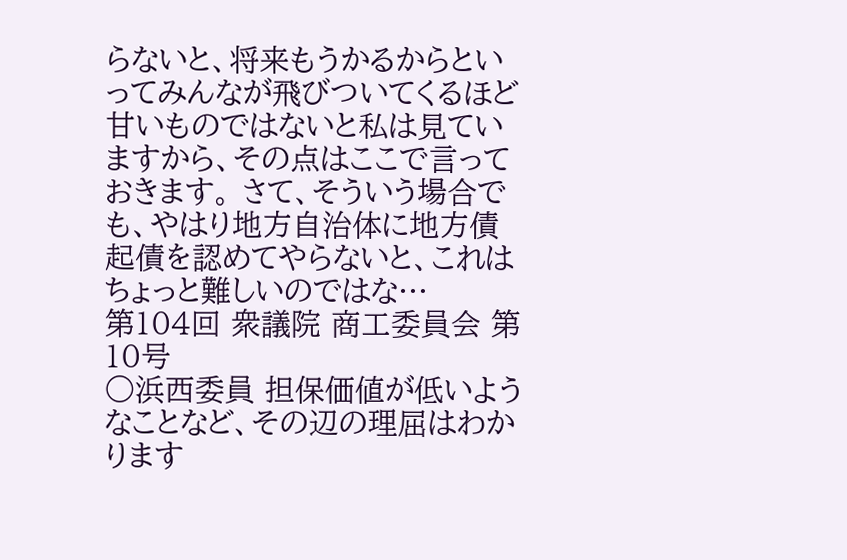らないと、将来もうかるからといってみんなが飛びついてくるほど甘いものではないと私は見ていますから、その点はここで言っておきます。 さて、そういう場合でも、やはり地方自治体に地方債起債を認めてやらないと、これはちょっと難しいのではな…
第104回 衆議院 商工委員会 第10号
○浜西委員 担保価値が低いようなことなど、その辺の理屈はわかります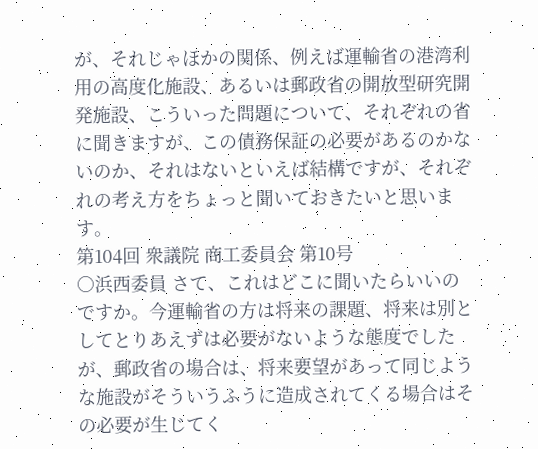が、それじゃほかの関係、例えば運輸省の港湾利用の高度化施設、あるいは郵政省の開放型研究開発施設、こういった問題について、それぞれの省に聞きますが、この債務保証の必要があるのかないのか、それはないといえば結構ですが、それぞれの考え方をちょっと聞いておきたいと思います。
第104回 衆議院 商工委員会 第10号
○浜西委員 さて、これはどこに聞いたらいいのですか。今運輸省の方は将来の課題、将来は別としてとりあえずは必要がないような態度でしたが、郵政省の場合は、将来要望があって同じような施設がそういうふうに造成されてくる場合はその必要が生じてく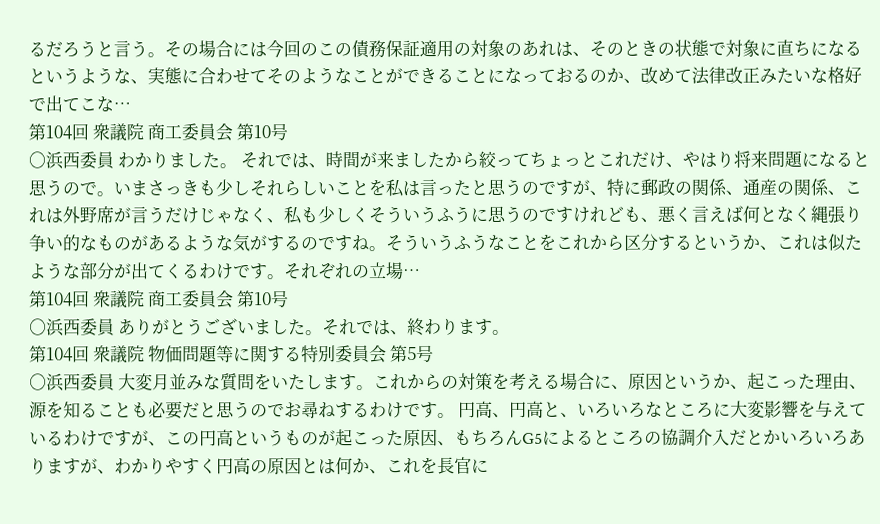るだろうと言う。その場合には今回のこの債務保証適用の対象のあれは、そのときの状態で対象に直ちになるというような、実態に合わせてそのようなことができることになっておるのか、改めて法律改正みたいな格好で出てこな…
第104回 衆議院 商工委員会 第10号
○浜西委員 わかりました。 それでは、時間が来ましたから絞ってちょっとこれだけ、やはり将来問題になると思うので。いまさっきも少しそれらしいことを私は言ったと思うのですが、特に郵政の関係、通産の関係、これは外野席が言うだけじゃなく、私も少しくそういうふうに思うのですけれども、悪く言えば何となく縄張り争い的なものがあるような気がするのですね。そういうふうなことをこれから区分するというか、これは似たような部分が出てくるわけです。それぞれの立場…
第104回 衆議院 商工委員会 第10号
○浜西委員 ありがとうございました。それでは、終わります。
第104回 衆議院 物価問題等に関する特別委員会 第5号
○浜西委員 大変月並みな質問をいたします。これからの対策を考える場合に、原因というか、起こった理由、源を知ることも必要だと思うのでお尋ねするわけです。 円高、円高と、いろいろなところに大変影響を与えているわけですが、この円高というものが起こった原因、もちろんG5によるところの協調介入だとかいろいろありますが、わかりやすく円高の原因とは何か、これを長官に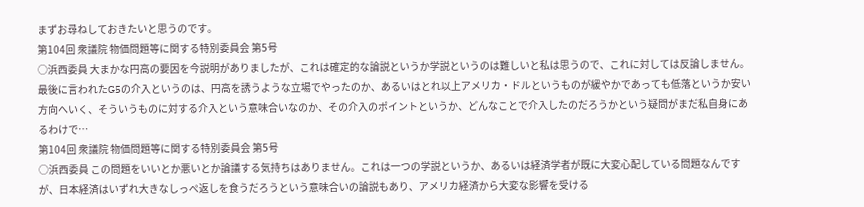まずお尋ねしておきたいと思うのです。
第104回 衆議院 物価問題等に関する特別委員会 第5号
○浜西委員 大まかな円高の要因を今説明がありましたが、これは確定的な論説というか学説というのは難しいと私は思うので、これに対しては反論しません。 最後に言われたG5の介入というのは、円高を誘うような立場でやったのか、あるいはとれ以上アメリカ・ドルというものが緩やかであっても低落というか安い方向へいく、そういうものに対する介入という意味合いなのか、その介入のポイントというか、どんなことで介入したのだろうかという疑問がまだ私自身にあるわけで…
第104回 衆議院 物価問題等に関する特別委員会 第5号
○浜西委員 この問題をいいとか悪いとか論議する気持ちはありません。これは一つの学説というか、あるいは経済学者が既に大変心配している問題なんですが、日本経済はいずれ大きなしっぺ返しを食うだろうという意味合いの論説もあり、アメリカ経済から大変な影響を受ける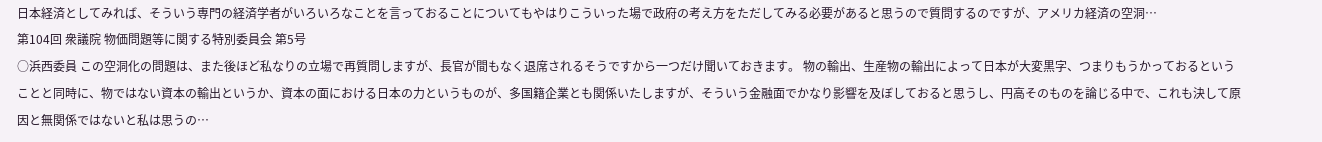日本経済としてみれば、そういう専門の経済学者がいろいろなことを言っておることについてもやはりこういった場で政府の考え方をただしてみる必要があると思うので質問するのですが、アメリカ経済の空洞…
第104回 衆議院 物価問題等に関する特別委員会 第5号
○浜西委員 この空洞化の問題は、また後ほど私なりの立場で再質問しますが、長官が間もなく退席されるそうですから一つだけ聞いておきます。 物の輸出、生産物の輸出によって日本が大変黒字、つまりもうかっておるということと同時に、物ではない資本の輸出というか、資本の面における日本の力というものが、多国籍企業とも関係いたしますが、そういう金融面でかなり影響を及ぼしておると思うし、円高そのものを論じる中で、これも決して原因と無関係ではないと私は思うの…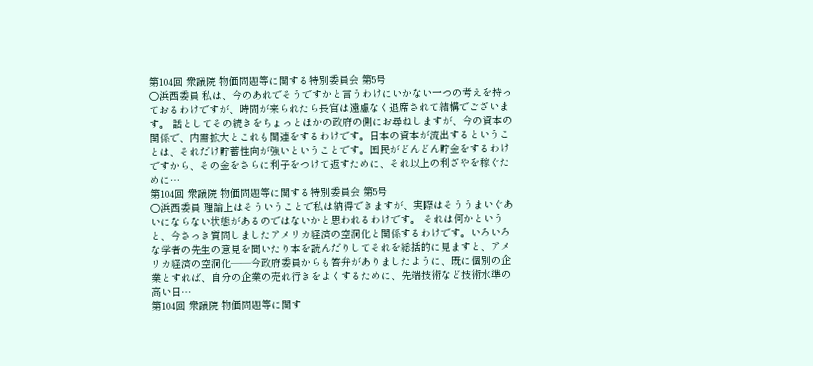第104回 衆議院 物価問題等に関する特別委員会 第5号
○浜西委員 私は、今のあれでそうですかと言うわけにいかない一つの考えを持っておるわけですが、時間が来られたら長官は遠慮なく退席されて結構でございます。 話としてその続きをちょっとほかの政府の側にお尋ねしますが、今の資本の関係で、内需拡大とこれも関連をするわけです。日本の資本が流出するということは、それだけ貯蓄性向が強いということです。国民がどんどん貯金をするわけですから、その金をさらに利子をつけて返すために、それ以上の利ざやを稼ぐために…
第104回 衆議院 物価問題等に関する特別委員会 第5号
○浜西委員 理論上はそういうことで私は納得できますが、実際はそううまいぐあいにならない状態があるのではないかと思われるわけです。 それは何かというと、今さっき質問しましたアメリカ経済の空洞化と関係するわけです。いろいろな学者の先生の意見を聞いたり本を読んだりしてそれを総括的に見ますと、アメリカ経済の空洞化――今政府委員からも答弁がありましたように、既に個別の企業とすれば、自分の企業の売れ行きをよくするために、先端技術など技術水準の高い日…
第104回 衆議院 物価問題等に関す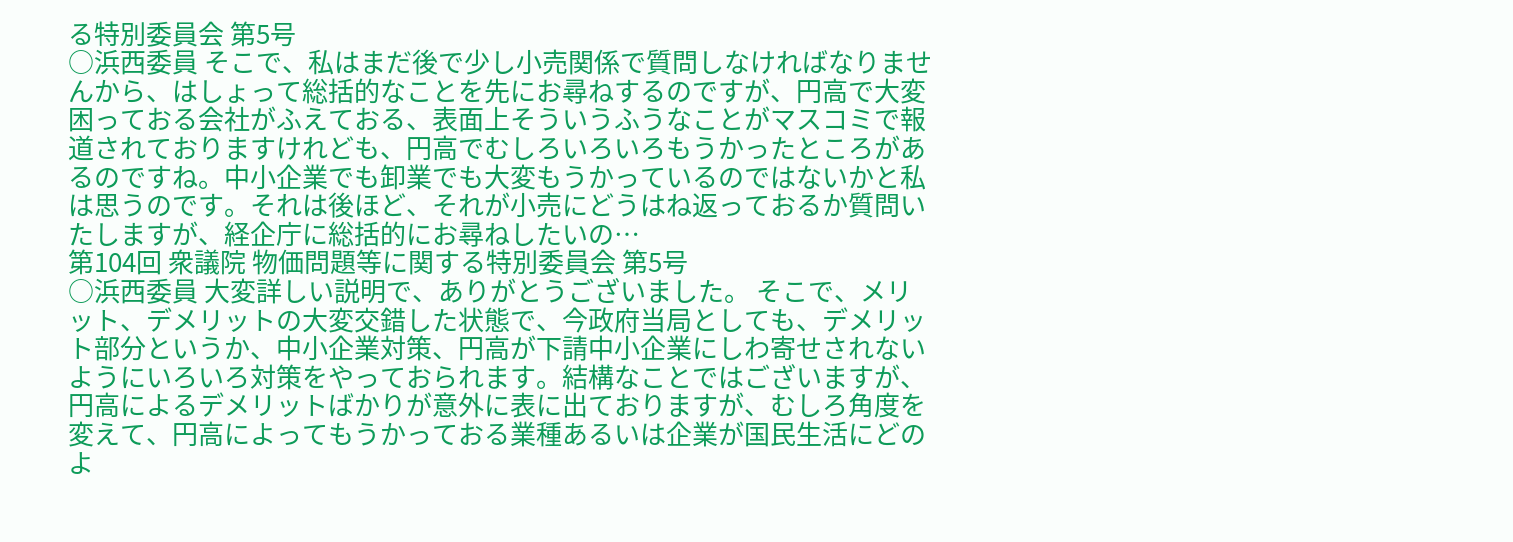る特別委員会 第5号
○浜西委員 そこで、私はまだ後で少し小売関係で質問しなければなりませんから、はしょって総括的なことを先にお尋ねするのですが、円高で大変困っておる会社がふえておる、表面上そういうふうなことがマスコミで報道されておりますけれども、円高でむしろいろいろもうかったところがあるのですね。中小企業でも卸業でも大変もうかっているのではないかと私は思うのです。それは後ほど、それが小売にどうはね返っておるか質問いたしますが、経企庁に総括的にお尋ねしたいの…
第104回 衆議院 物価問題等に関する特別委員会 第5号
○浜西委員 大変詳しい説明で、ありがとうございました。 そこで、メリット、デメリットの大変交錯した状態で、今政府当局としても、デメリット部分というか、中小企業対策、円高が下請中小企業にしわ寄せされないようにいろいろ対策をやっておられます。結構なことではございますが、円高によるデメリットばかりが意外に表に出ておりますが、むしろ角度を変えて、円高によってもうかっておる業種あるいは企業が国民生活にどのよ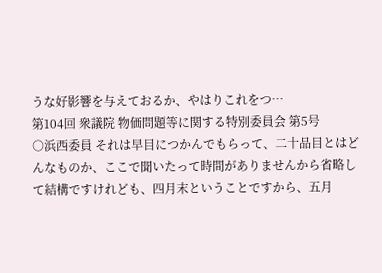うな好影響を与えておるか、やはりこれをつ…
第104回 衆議院 物価問題等に関する特別委員会 第5号
○浜西委員 それは早目につかんでもらって、二十品目とはどんなものか、ここで聞いたって時間がありませんから省略して結構ですけれども、四月末ということですから、五月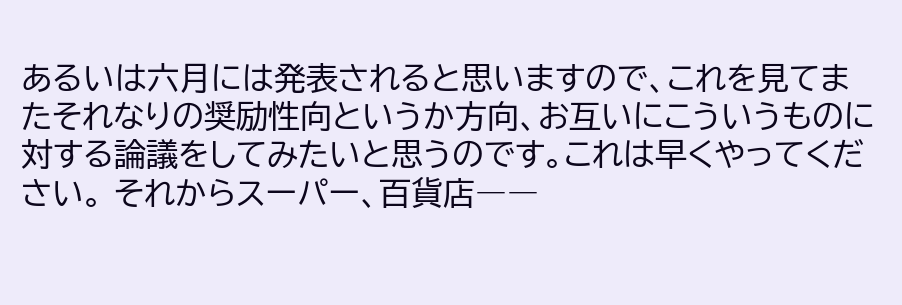あるいは六月には発表されると思いますので、これを見てまたそれなりの奨励性向というか方向、お互いにこういうものに対する論議をしてみたいと思うのです。これは早くやってください。 それからスーパー、百貨店――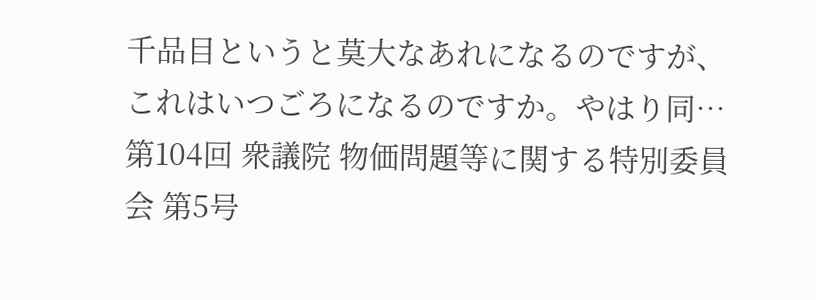千品目というと莫大なあれになるのですが、これはいつごろになるのですか。やはり同…
第104回 衆議院 物価問題等に関する特別委員会 第5号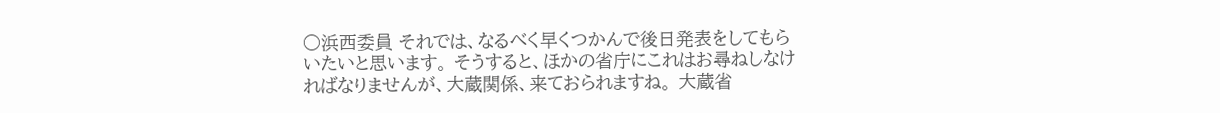○浜西委員 それでは、なるべく早くつかんで後日発表をしてもらいたいと思います。 そうすると、ほかの省庁にこれはお尋ねしなければなりませんが、大蔵関係、来ておられますね。 大蔵省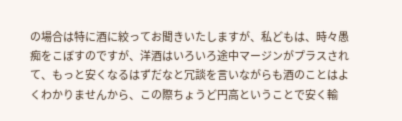の場合は特に酒に絞ってお聞きいたしますが、私どもは、時々愚痴をこぼすのですが、洋酒はいろいろ途中マージンがプラスされて、もっと安くなるはずだなと冗談を言いながらも酒のことはよくわかりませんから、この際ちょうど円高ということで安く輸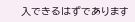入できるはずであります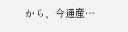から、今通産…